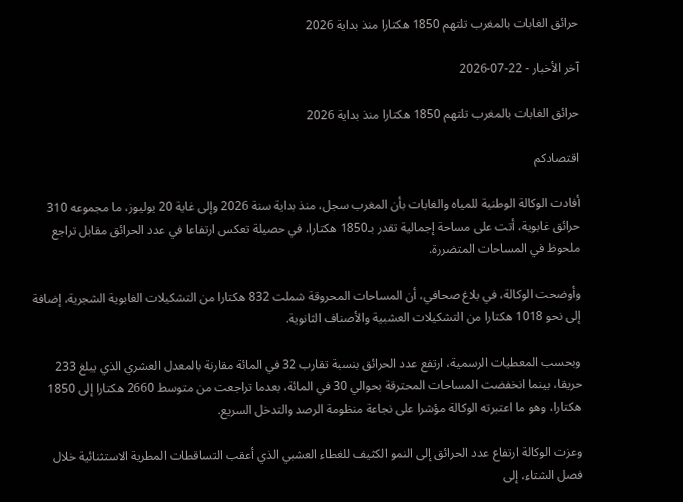حرائق الغابات بالمغرب تلتهم 1850 هكتارا منذ بداية 2026

آخر الأخبار - 22-07-2026

حرائق الغابات بالمغرب تلتهم 1850 هكتارا منذ بداية 2026

اقتصادكم

أفادت الوكالة الوطنية للمياه والغابات بأن المغرب سجل، منذ بداية سنة 2026 وإلى غاية 20 يوليوز، ما مجموعه 310 حرائق غابوية، أتت على مساحة إجمالية تقدر بـ1850 هكتارا، في حصيلة تعكس ارتفاعا في عدد الحرائق مقابل تراجع ملحوظ في المساحات المتضررة.

وأوضحت الوكالة، في بلاغ صحافي، أن المساحات المحروقة شملت 832 هكتارا من التشكيلات الغابوية الشجرية، إضافة إلى نحو 1018 هكتارا من التشكيلات العشبية والأصناف الثانوية.

وبحسب المعطيات الرسمية، ارتفع عدد الحرائق بنسبة تقارب 32 في المائة مقارنة بالمعدل العشري الذي يبلغ 233 حريقا، بينما انخفضت المساحات المحترقة بحوالي 30 في المائة، بعدما تراجعت من متوسط 2660 هكتارا إلى 1850 هكتارا، وهو ما اعتبرته الوكالة مؤشرا على نجاعة منظومة الرصد والتدخل السريع.

وعزت الوكالة ارتفاع عدد الحرائق إلى النمو الكثيف للغطاء العشبي الذي أعقب التساقطات المطرية الاستثنائية خلال فصل الشتاء، إلى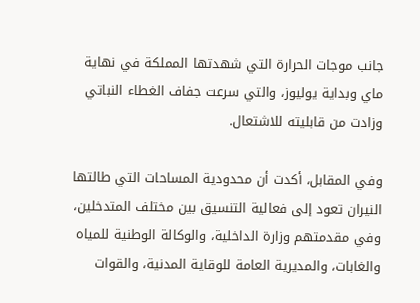جانب موجات الحرارة التي شهدتها المملكة في نهاية ماي وبداية يوليوز، والتي سرعت جفاف الغطاء النباتي وزادت من قابليته للاشتعال.

وفي المقابل، أكدت أن محدودية المساحات التي طالتها النيران تعود إلى فعالية التنسيق بين مختلف المتدخلين، وفي مقدمتهم وزارة الداخلية، والوكالة الوطنية للمياه والغابات، والمديرية العامة للوقاية المدنية، والقوات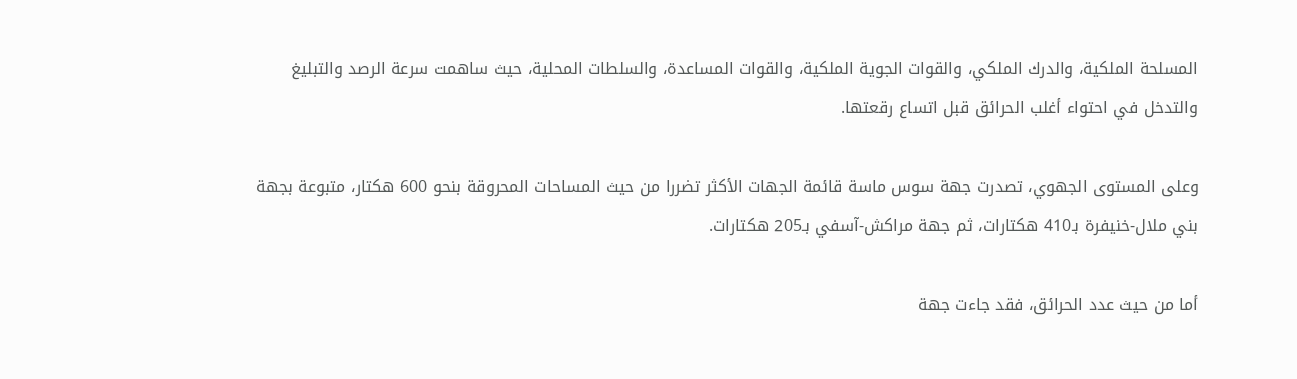المسلحة الملكية، والدرك الملكي، والقوات الجوية الملكية، والقوات المساعدة، والسلطات المحلية، حيث ساهمت سرعة الرصد والتبليغ والتدخل في احتواء أغلب الحرائق قبل اتساع رقعتها.

وعلى المستوى الجهوي، تصدرت جهة سوس ماسة قائمة الجهات الأكثر تضررا من حيث المساحات المحروقة بنحو 600 هكتار، متبوعة بجهة بني ملال-خنيفرة بـ410 هكتارات، ثم جهة مراكش-آسفي بـ205 هكتارات.

أما من حيث عدد الحرائق، فقد جاءت جهة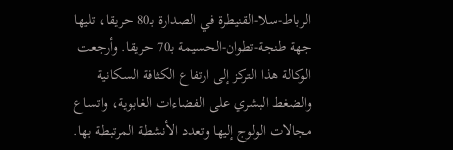الرباط-سلا-القنيطرة في الصدارة بـ80 حريقا، تليها جهة طنجة-تطوان-الحسيمة بـ70 حريقا. وأرجعت الوكالة هذا التركز إلى ارتفاع الكثافة السكانية والضغط البشري على الفضاءات الغابوية، واتساع مجالات الولوج إليها وتعدد الأنشطة المرتبطة بها.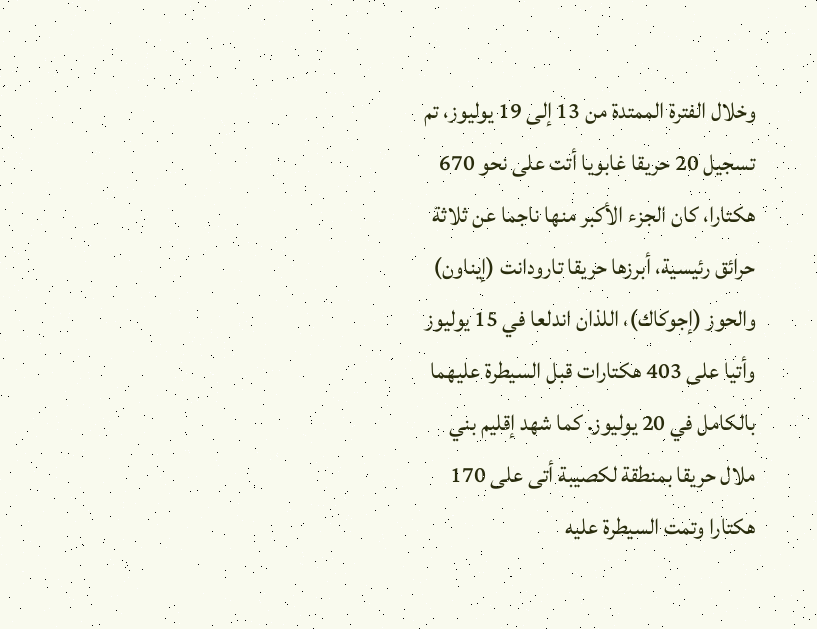وخلال الفترة الممتدة من 13 إلى 19 يوليوز، تم تسجيل 20 حريقا غابويا أتت على نحو 670 هكتارا، كان الجزء الأكبر منها ناجما عن ثلاثة حرائق رئيسية، أبرزها حريقا تارودانت (إيناون) والحوز (إجوكاك)، اللذان اندلعا في 15 يوليوز وأتيا على 403 هكتارات قبل السيطرة عليهما بالكامل في 20 يوليوز. كما شهد إقليم بني ملال حريقا بمنطقة لكصيبة أتى على 170 هكتارا وتمت السيطرة عليه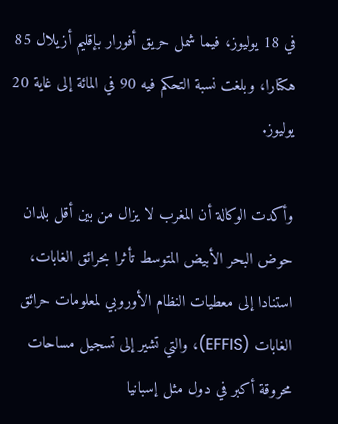في 18 يوليوز، فيما شمل حريق أفورار بإقليم أزيلال 85 هكتارا، وبلغت نسبة التحكم فيه 90 في المائة إلى غاية 20 يوليوز.

وأكدت الوكالة أن المغرب لا يزال من بين أقل بلدان حوض البحر الأبيض المتوسط تأثرا بحرائق الغابات، استنادا إلى معطيات النظام الأوروبي لمعلومات حرائق الغابات (EFFIS)، والتي تشير إلى تسجيل مساحات محروقة أكبر في دول مثل إسبانيا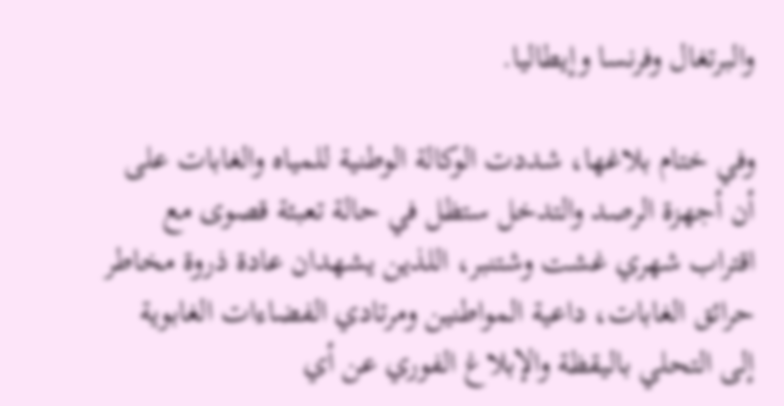والبرتغال وفرنسا وإيطاليا.

وفي ختام بلاغها، شددت الوكالة الوطنية للمياه والغابات على أن أجهزة الرصد والتدخل ستظل في حالة تعبئة قصوى مع اقتراب شهري غشت وشتنبر، اللذين يشهدان عادة ذروة مخاطر حرائق الغابات، داعية المواطنين ومرتادي الفضاءات الغابوية إلى التحلي باليقظة والإبلاغ الفوري عن أي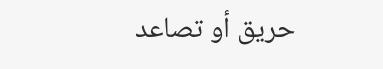حريق أو تصاعد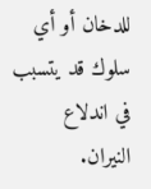للدخان أو أي سلوك قد يتسبب في اندلاع النيران.